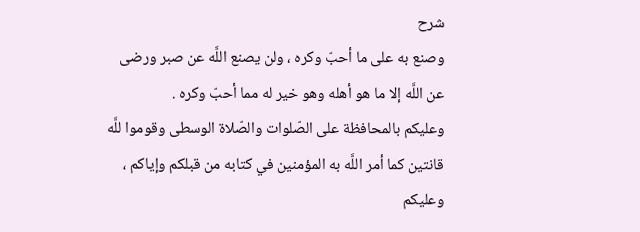شرح
وصنع به على ما أحبّ وكره ، ولن يصنع اللَّه عن صبر ورضى عن اللَّه إلا ما هو أهله وهو خير له مما أحبّ وكره .
وعليكم بالمحافظة على الصّلوات والصّلاة الوسطى وقوموا للَّه قانتين كما أمر اللَّه به المؤمنين في كتابه من قبلكم وإياكم ، وعليكم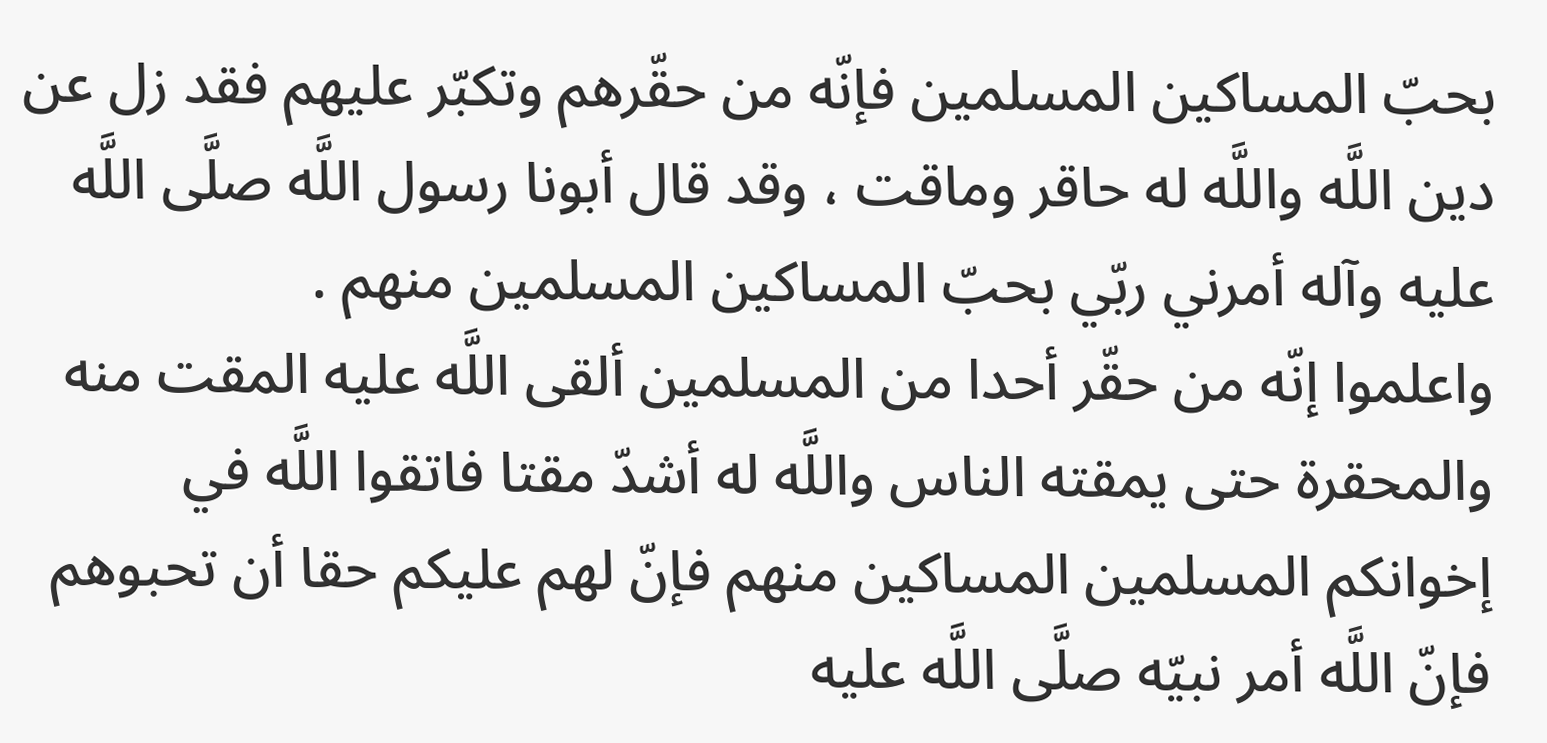بحبّ المساكين المسلمين فإنّه من حقّرهم وتكبّر عليهم فقد زل عن دين اللَّه واللَّه له حاقر وماقت ، وقد قال أبونا رسول اللَّه صلَّى اللَّه عليه وآله أمرني ربّي بحبّ المساكين المسلمين منهم .
واعلموا إنّه من حقّر أحدا من المسلمين ألقى اللَّه عليه المقت منه والمحقرة حتى يمقته الناس واللَّه له أشدّ مقتا فاتقوا اللَّه في إخوانكم المسلمين المساكين منهم فإنّ لهم عليكم حقا أن تحبوهم فإنّ اللَّه أمر نبيّه صلَّى اللَّه عليه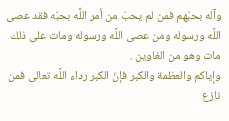وآله بحبّهم فمن لم يحبّ من أمر اللَّه بحبّه فقد عصى اللَّه ورسوله ومن عصى اللَّه ورسوله ومات على ذلك مات وهو من الغاوين .
وإياكم والعظمة والكبر فإنّ الكبر رداء اللَّه تعالى فمن نازع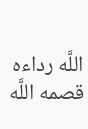اللَّه رداءه قصمه اللَّه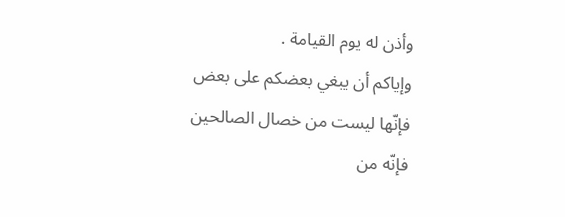وأذن له يوم القيامة .
وإياكم أن يبغي بعضكم على بعض فإنّها ليست من خصال الصالحين فإنّه من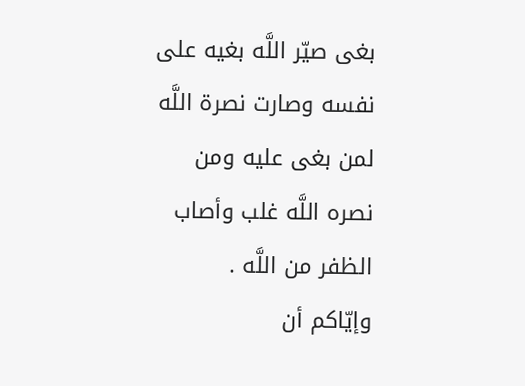بغى صيّر اللَّه بغيه على نفسه وصارت نصرة اللَّه لمن بغى عليه ومن نصره اللَّه غلب وأصاب الظفر من اللَّه .
وإيّاكم أن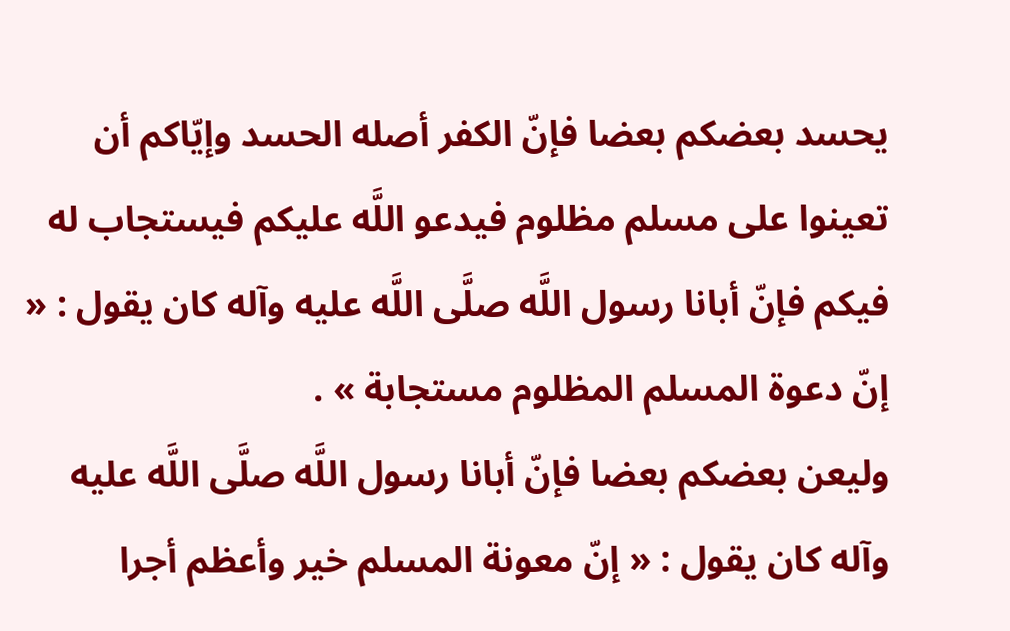يحسد بعضكم بعضا فإنّ الكفر أصله الحسد وإيّاكم أن تعينوا على مسلم مظلوم فيدعو اللَّه عليكم فيستجاب له فيكم فإنّ أبانا رسول اللَّه صلَّى اللَّه عليه وآله كان يقول : « إنّ دعوة المسلم المظلوم مستجابة » .
وليعن بعضكم بعضا فإنّ أبانا رسول اللَّه صلَّى اللَّه عليه وآله كان يقول : « إنّ معونة المسلم خير وأعظم أجرا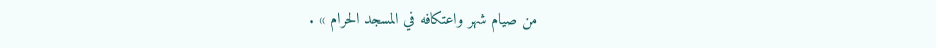من صيام شهر واعتكافه في المسجد الحرام » .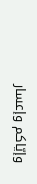وإيّاكم وإعسار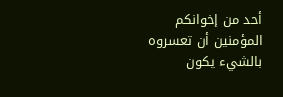أحد من إخوانكم المؤمنين أن تعسروه بالشيء يكون